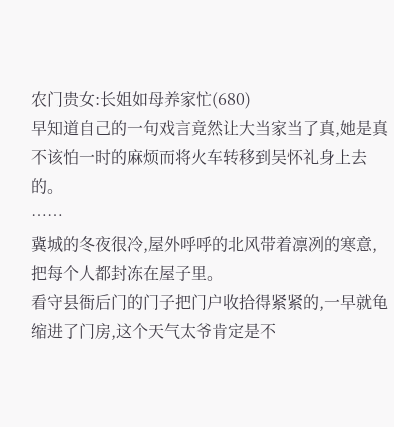农门贵女:长姐如母养家忙(680)
早知道自己的一句戏言竟然让大当家当了真,她是真不该怕一时的麻烦而将火车转移到吴怀礼身上去的。
……
冀城的冬夜很冷,屋外呼呼的北风带着凛冽的寒意,把每个人都封冻在屋子里。
看守县衙后门的门子把门户收拾得紧紧的,一早就龟缩进了门房,这个天气太爷肯定是不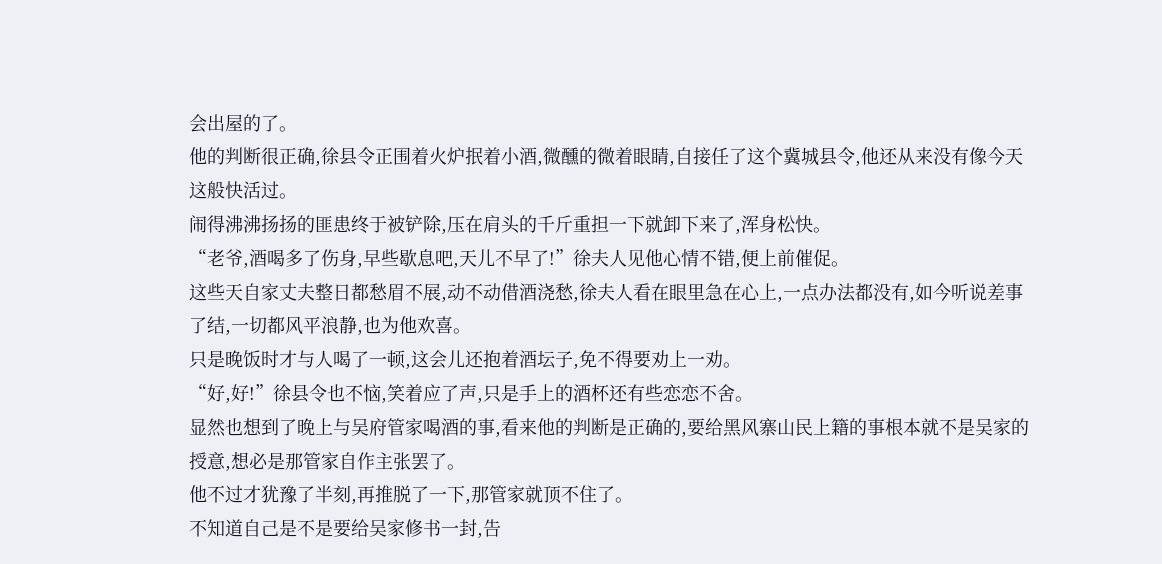会出屋的了。
他的判断很正确,徐县令正围着火炉抿着小酒,微醺的微着眼睛,自接任了这个冀城县令,他还从来没有像今天这般快活过。
闹得沸沸扬扬的匪患终于被铲除,压在肩头的千斤重担一下就卸下来了,浑身松快。
“老爷,酒喝多了伤身,早些歇息吧,天儿不早了!”徐夫人见他心情不错,便上前催促。
这些天自家丈夫整日都愁眉不展,动不动借酒浇愁,徐夫人看在眼里急在心上,一点办法都没有,如今听说差事了结,一切都风平浪静,也为他欢喜。
只是晚饭时才与人喝了一顿,这会儿还抱着酒坛子,免不得要劝上一劝。
“好,好!”徐县令也不恼,笑着应了声,只是手上的酒杯还有些恋恋不舍。
显然也想到了晚上与吴府管家喝酒的事,看来他的判断是正确的,要给黑风寨山民上籍的事根本就不是吴家的授意,想必是那管家自作主张罢了。
他不过才犹豫了半刻,再推脱了一下,那管家就顶不住了。
不知道自己是不是要给吴家修书一封,告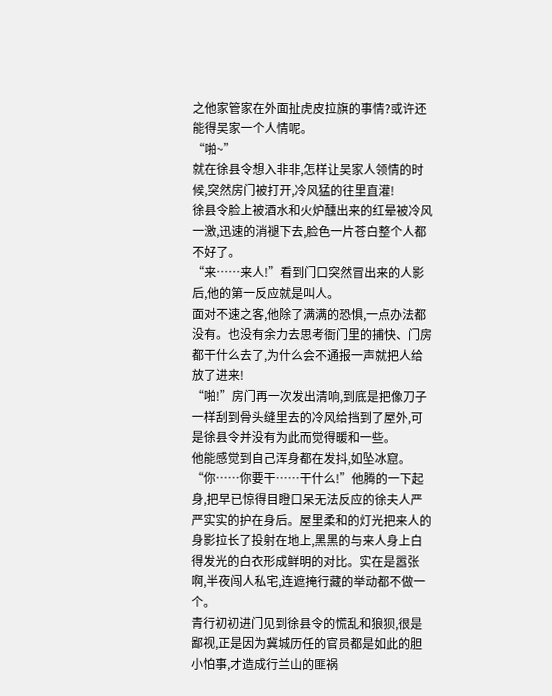之他家管家在外面扯虎皮拉旗的事情?或许还能得吴家一个人情呢。
“啪~”
就在徐县令想入非非,怎样让吴家人领情的时候,突然房门被打开,冷风猛的往里直灌!
徐县令脸上被酒水和火炉醺出来的红晕被冷风一激,迅速的消褪下去,脸色一片苍白整个人都不好了。
“来……来人!”看到门口突然冒出来的人影后,他的第一反应就是叫人。
面对不速之客,他除了满满的恐惧,一点办法都没有。也没有余力去思考衙门里的捕快、门房都干什么去了,为什么会不通报一声就把人给放了进来!
“啪!”房门再一次发出清响,到底是把像刀子一样刮到骨头缝里去的冷风给挡到了屋外,可是徐县令并没有为此而觉得暖和一些。
他能感觉到自己浑身都在发抖,如坠冰窟。
“你……你要干……干什么!”他腾的一下起身,把早已惊得目瞪口呆无法反应的徐夫人严严实实的护在身后。屋里柔和的灯光把来人的身影拉长了投射在地上,黑黑的与来人身上白得发光的白衣形成鲜明的对比。实在是嚣张啊,半夜闯人私宅,连遮掩行藏的举动都不做一个。
青行初初进门见到徐县令的慌乱和狼狈,很是鄙视,正是因为冀城历任的官员都是如此的胆小怕事,才造成行兰山的匪祸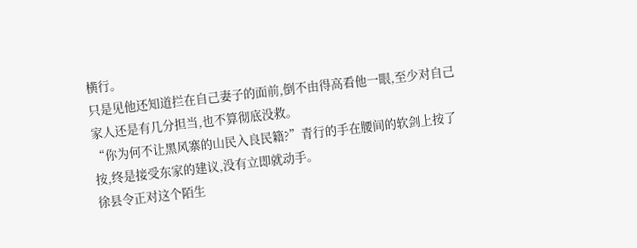横行。
只是见他还知道拦在自己妻子的面前,倒不由得高看他一眼,至少对自己家人还是有几分担当,也不算彻底没救。
“你为何不让黑风寨的山民入良民籍?”青行的手在腰间的软剑上按了按,终是接受东家的建议,没有立即就动手。
徐县令正对这个陌生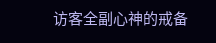访客全副心神的戒备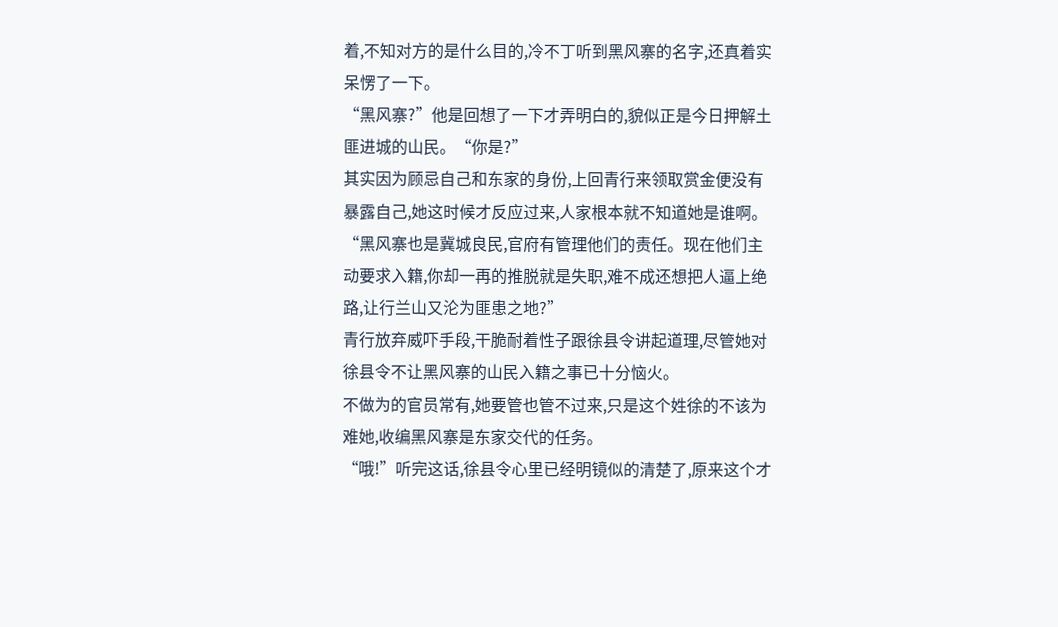着,不知对方的是什么目的,冷不丁听到黑风寨的名字,还真着实呆愣了一下。
“黑风寨?”他是回想了一下才弄明白的,貌似正是今日押解土匪进城的山民。“你是?”
其实因为顾忌自己和东家的身份,上回青行来领取赏金便没有暴露自己,她这时候才反应过来,人家根本就不知道她是谁啊。
“黑风寨也是冀城良民,官府有管理他们的责任。现在他们主动要求入籍,你却一再的推脱就是失职,难不成还想把人逼上绝路,让行兰山又沦为匪患之地?”
青行放弃威吓手段,干脆耐着性子跟徐县令讲起道理,尽管她对徐县令不让黑风寨的山民入籍之事已十分恼火。
不做为的官员常有,她要管也管不过来,只是这个姓徐的不该为难她,收编黑风寨是东家交代的任务。
“哦!”听完这话,徐县令心里已经明镜似的清楚了,原来这个才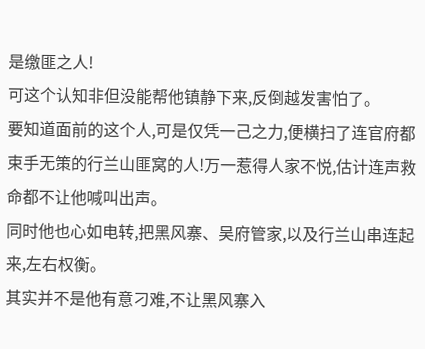是缴匪之人!
可这个认知非但没能帮他镇静下来,反倒越发害怕了。
要知道面前的这个人,可是仅凭一己之力,便横扫了连官府都束手无策的行兰山匪窝的人!万一惹得人家不悦,估计连声救命都不让他喊叫出声。
同时他也心如电转,把黑风寨、吴府管家,以及行兰山串连起来,左右权衡。
其实并不是他有意刁难,不让黑风寨入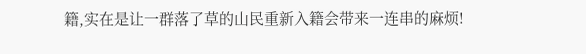籍,实在是让一群落了草的山民重新入籍会带来一连串的麻烦!